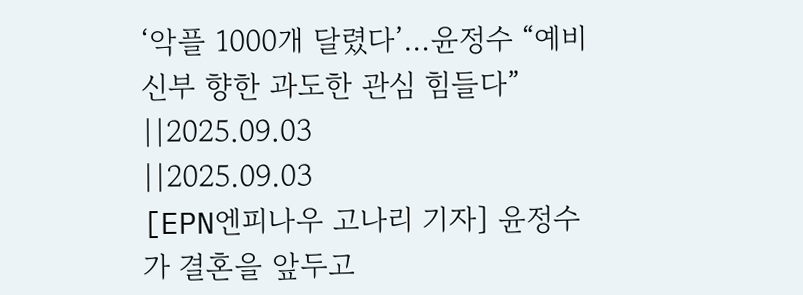‘악플 1000개 달렸다’…윤정수 “예비신부 향한 과도한 관심 힘들다”
||2025.09.03
||2025.09.03
[EPN엔피나우 고나리 기자] 윤정수가 결혼을 앞두고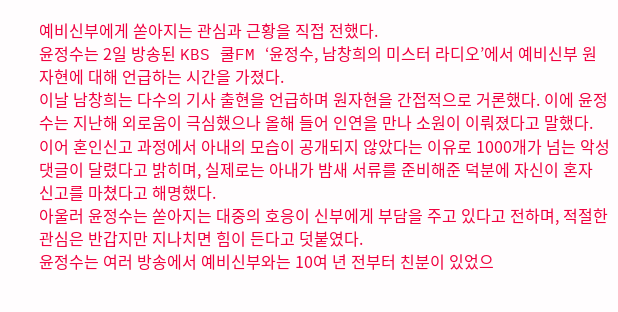예비신부에게 쏟아지는 관심과 근황을 직접 전했다.
윤정수는 2일 방송된 KBS 쿨FM ‘윤정수, 남창희의 미스터 라디오’에서 예비신부 원자현에 대해 언급하는 시간을 가졌다.
이날 남창희는 다수의 기사 출현을 언급하며 원자현을 간접적으로 거론했다. 이에 윤정수는 지난해 외로움이 극심했으나 올해 들어 인연을 만나 소원이 이뤄졌다고 말했다.
이어 혼인신고 과정에서 아내의 모습이 공개되지 않았다는 이유로 1000개가 넘는 악성 댓글이 달렸다고 밝히며, 실제로는 아내가 밤새 서류를 준비해준 덕분에 자신이 혼자 신고를 마쳤다고 해명했다.
아울러 윤정수는 쏟아지는 대중의 호응이 신부에게 부담을 주고 있다고 전하며, 적절한 관심은 반갑지만 지나치면 힘이 든다고 덧붙였다.
윤정수는 여러 방송에서 예비신부와는 10여 년 전부터 친분이 있었으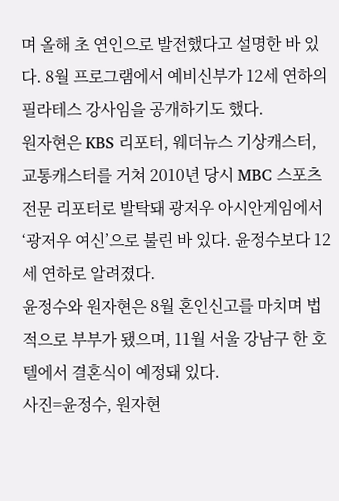며 올해 초 연인으로 발전했다고 설명한 바 있다. 8월 프로그램에서 예비신부가 12세 연하의 필라테스 강사임을 공개하기도 했다.
원자현은 KBS 리포터, 웨더뉴스 기상캐스터, 교통캐스터를 거쳐 2010년 당시 MBC 스포츠 전문 리포터로 발탁돼 광저우 아시안게임에서 ‘광저우 여신’으로 불린 바 있다. 윤정수보다 12세 연하로 알려졌다.
윤정수와 원자현은 8월 혼인신고를 마치며 법적으로 부부가 됐으며, 11월 서울 강남구 한 호텔에서 결혼식이 예정돼 있다.
사진=윤정수, 원자현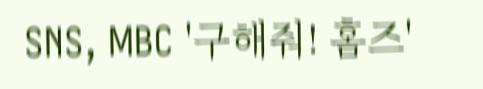SNS, MBC '구해줘! 홈즈'